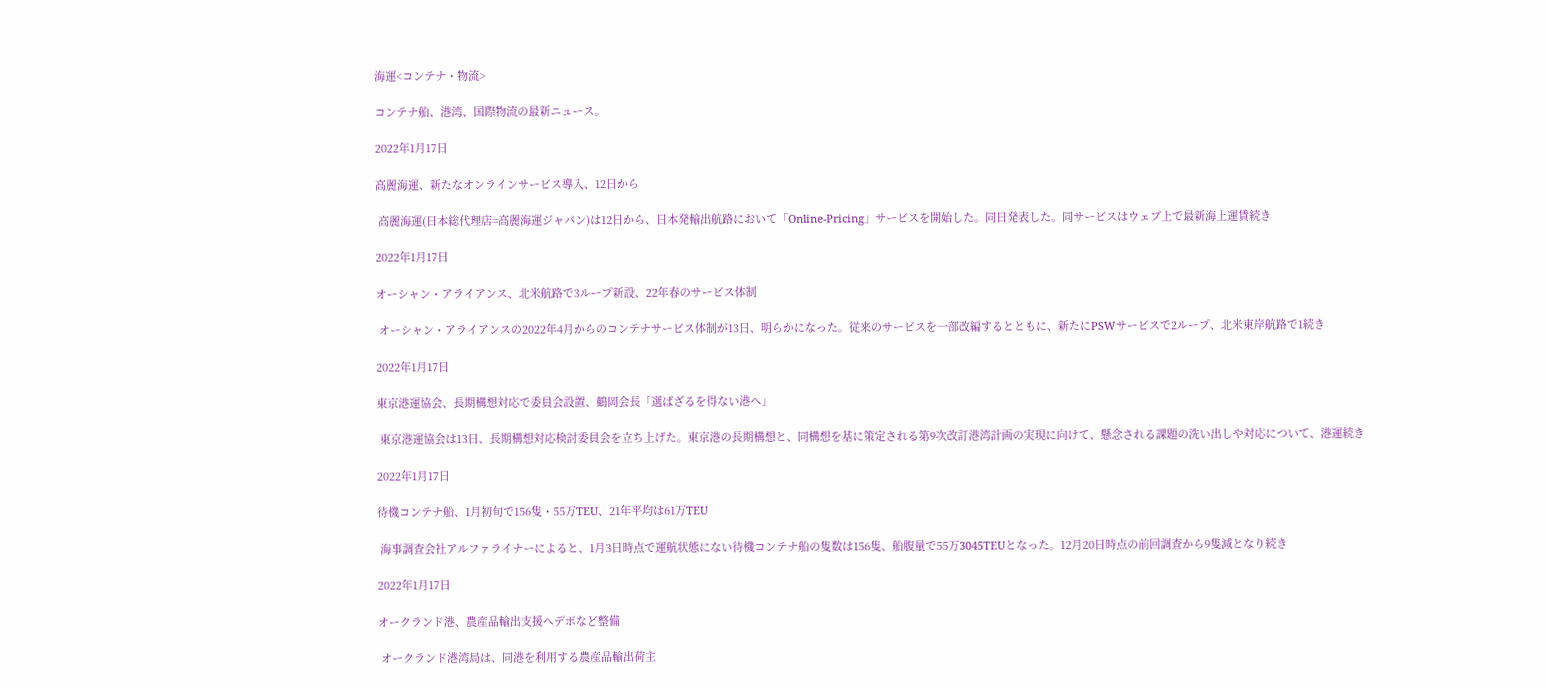海運<コンテナ・物流>

コンテナ船、港湾、国際物流の最新ニュース。

2022年1月17日

高麗海運、新たなオンラインサービス導入、12日から

 高麗海運(日本総代理店=高麗海運ジャパン)は12日から、日本発輸出航路において「Online-Pricing」サービスを開始した。同日発表した。同サービスはウェブ上で最新海上運賃続き

2022年1月17日

オーシャン・アライアンス、北米航路で3ループ新設、22年春のサービス体制

 オーシャン・アライアンスの2022年4月からのコンテナサービス体制が13日、明らかになった。従来のサービスを一部改編するとともに、新たにPSWサービスで2ループ、北米東岸航路で1続き

2022年1月17日

東京港運協会、長期構想対応で委員会設置、鶴岡会長「選ばざるを得ない港へ」

 東京港運協会は13日、長期構想対応検討委員会を立ち上げた。東京港の長期構想と、同構想を基に策定される第9次改訂港湾計画の実現に向けて、懸念される課題の洗い出しや対応について、港運続き

2022年1月17日

待機コンテナ船、1月初旬で156隻・55万TEU、21年平均は61万TEU

 海事調査会社アルファライナーによると、1月3日時点で運航状態にない待機コンテナ船の隻数は156隻、船腹量で55万3045TEUとなった。12月20日時点の前回調査から9隻減となり続き

2022年1月17日

オークランド港、農産品輸出支援へデポなど整備

 オークランド港湾局は、同港を利用する農産品輸出荷主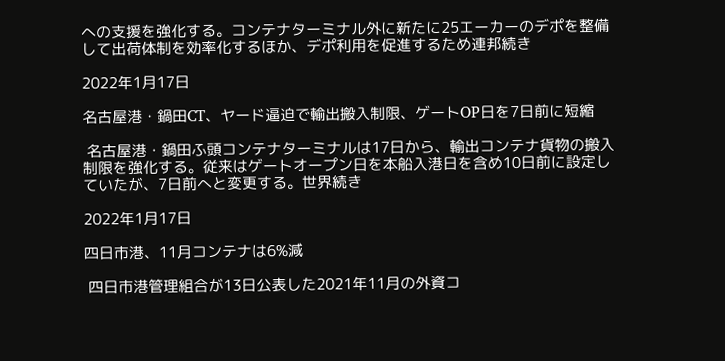への支援を強化する。コンテナターミナル外に新たに25エーカーのデポを整備して出荷体制を効率化するほか、デポ利用を促進するため連邦続き

2022年1月17日

名古屋港・鍋田CT、ヤード逼迫で輸出搬入制限、ゲートOP日を7日前に短縮

 名古屋港・鍋田ふ頭コンテナターミナルは17日から、輸出コンテナ貨物の搬入制限を強化する。従来はゲートオープン日を本船入港日を含め10日前に設定していたが、7日前へと変更する。世界続き

2022年1月17日

四日市港、11月コンテナは6%減

 四日市港管理組合が13日公表した2021年11月の外資コ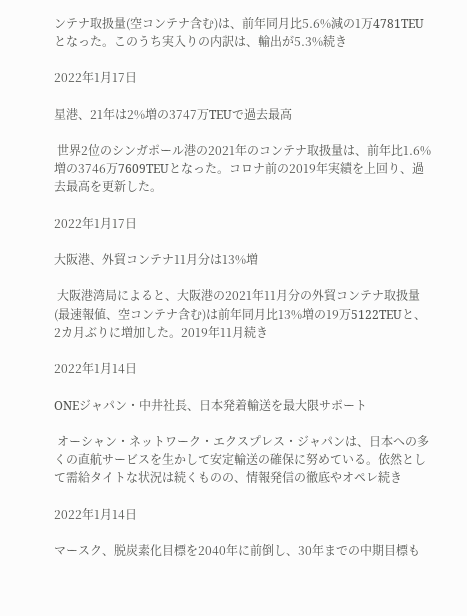ンテナ取扱量(空コンテナ含む)は、前年同月比5.6%減の1万4781TEUとなった。このうち実入りの内訳は、輸出が5.3%続き

2022年1月17日

星港、21年は2%増の3747万TEUで過去最高

 世界2位のシンガポール港の2021年のコンテナ取扱量は、前年比1.6%増の3746万7609TEUとなった。コロナ前の2019年実績を上回り、過去最高を更新した。

2022年1月17日

大阪港、外貿コンテナ11月分は13%増

 大阪港湾局によると、大阪港の2021年11月分の外貿コンテナ取扱量(最速報値、空コンテナ含む)は前年同月比13%増の19万5122TEUと、2カ月ぶりに増加した。2019年11月続き

2022年1月14日

ONEジャパン・中井社長、日本発着輸送を最大限サポート

 オーシャン・ネットワーク・エクスプレス・ジャパンは、日本への多くの直航サービスを生かして安定輸送の確保に努めている。依然として需給タイトな状況は続くものの、情報発信の徹底やオペレ続き

2022年1月14日

マースク、脱炭素化目標を2040年に前倒し、30年までの中期目標も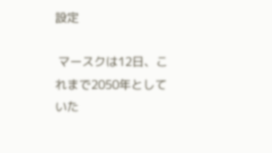設定

 マースクは12日、これまで2050年としていた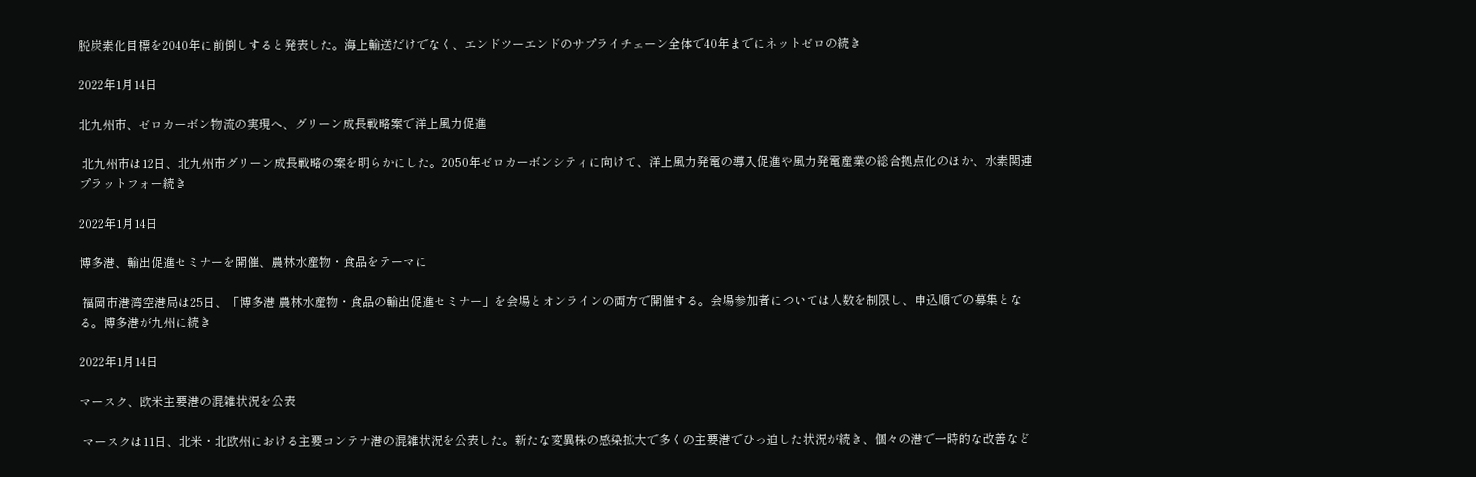脱炭素化目標を2040年に前倒しすると発表した。海上輸送だけでなく、エンドツーエンドのサプライチェーン全体で40年までにネットゼロの続き

2022年1月14日

北九州市、ゼロカーボン物流の実現へ、グリーン成長戦略案で洋上風力促進

 北九州市は12日、北九州市グリーン成長戦略の案を明らかにした。2050年ゼロカーボンシティに向けて、洋上風力発電の導入促進や風力発電産業の総合拠点化のほか、水素関連プラットフォー続き

2022年1月14日

博多港、輸出促進セミナーを開催、農林水産物・食品をテーマに

 福岡市港湾空港局は25日、「博多港 農林水産物・食品の輸出促進セミナー」を会場とオンラインの両方で開催する。会場参加者については人数を制限し、申込順での募集となる。博多港が九州に続き

2022年1月14日

マースク、欧米主要港の混雑状況を公表

 マースクは11日、北米・北欧州における主要コンテナ港の混雑状況を公表した。新たな変異株の感染拡大で多くの主要港でひっ迫した状況が続き、個々の港で一時的な改善など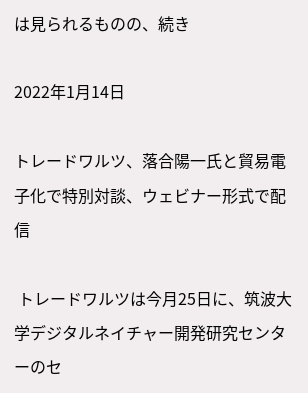は見られるものの、続き

2022年1月14日

トレードワルツ、落合陽一氏と貿易電子化で特別対談、ウェビナー形式で配信

 トレードワルツは今月25日に、筑波大学デジタルネイチャー開発研究センターのセ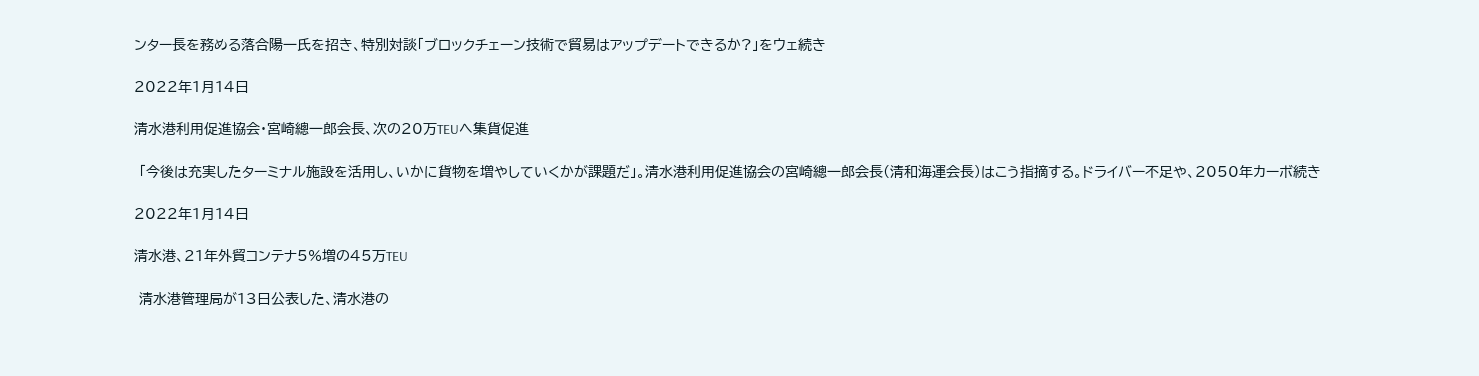ンター長を務める落合陽一氏を招き、特別対談「ブロックチェーン技術で貿易はアップデートできるか?」をウェ続き

2022年1月14日

清水港利用促進協会・宮崎總一郎会長、次の20万TEUへ集貨促進

 「今後は充実したターミナル施設を活用し、いかに貨物を増やしていくかが課題だ」。清水港利用促進協会の宮崎總一郎会長(清和海運会長)はこう指摘する。ドライバー不足や、2050年カーボ続き

2022年1月14日

清水港、21年外貿コンテナ5%増の45万TEU

 清水港管理局が13日公表した、清水港の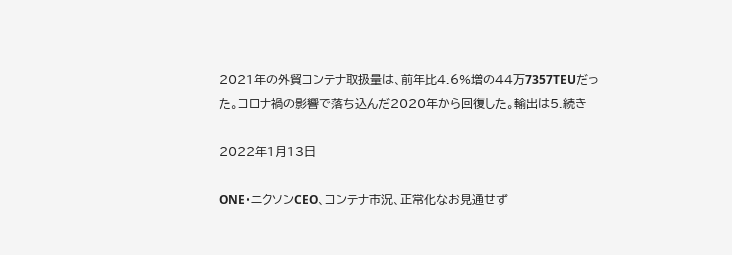2021年の外貿コンテナ取扱量は、前年比4.6%増の44万7357TEUだった。コロナ禍の影響で落ち込んだ2020年から回復した。輸出は5.続き

2022年1月13日

ONE・ニクソンCEO、コンテナ市況、正常化なお見通せず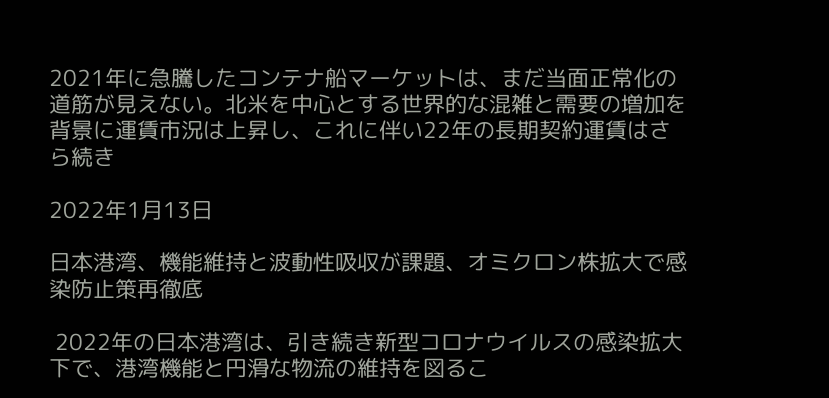2021年に急騰したコンテナ船マーケットは、まだ当面正常化の道筋が見えない。北米を中心とする世界的な混雑と需要の増加を背景に運賃市況は上昇し、これに伴い22年の長期契約運賃はさら続き

2022年1月13日

日本港湾、機能維持と波動性吸収が課題、オミクロン株拡大で感染防止策再徹底

 2022年の日本港湾は、引き続き新型コロナウイルスの感染拡大下で、港湾機能と円滑な物流の維持を図るこ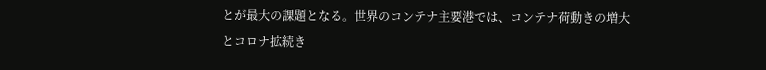とが最大の課題となる。世界のコンテナ主要港では、コンテナ荷動きの増大とコロナ拡続き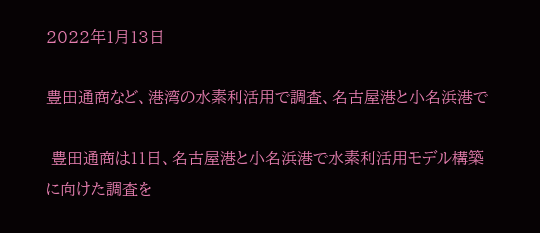2022年1月13日

豊田通商など、港湾の水素利活用で調査、名古屋港と小名浜港で

 豊田通商は11日、名古屋港と小名浜港で水素利活用モデル構築に向けた調査を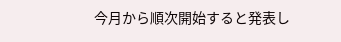今月から順次開始すると発表し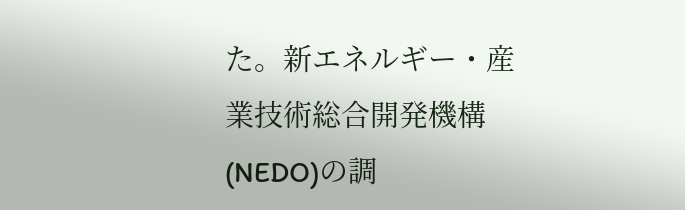た。新エネルギー・産業技術総合開発機構(NEDO)の調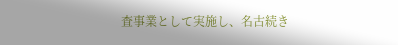査事業として実施し、名古続き